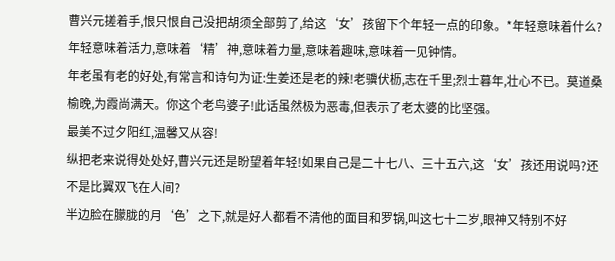曹兴元搓着手,恨只恨自己没把胡须全部剪了,给这‘女’孩留下个年轻一点的印象。*年轻意味着什么?年轻意味着活力,意味着‘精’神,意味着力量,意味着趣味,意味着一见钟情。
年老虽有老的好处,有常言和诗句为证:生姜还是老的辣!老骥伏枥,志在千里;烈士暮年,壮心不已。莫道桑榆晚,为霞尚满天。你这个老鸟婆子!此话虽然极为恶毒,但表示了老太婆的比坚强。
最美不过夕阳红,温馨又从容!
纵把老来说得处处好,曹兴元还是盼望着年轻!如果自己是二十七八、三十五六,这‘女’孩还用说吗?还不是比翼双飞在人间?
半边脸在朦胧的月‘色’之下,就是好人都看不清他的面目和罗锅,叫这七十二岁,眼神又特别不好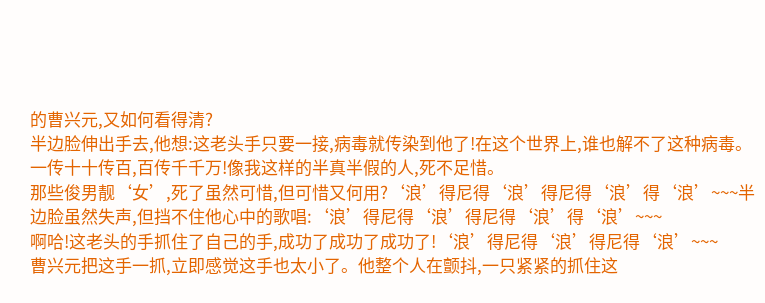的曹兴元,又如何看得清?
半边脸伸出手去,他想:这老头手只要一接,病毒就传染到他了!在这个世界上,谁也解不了这种病毒。一传十十传百,百传千千万!像我这样的半真半假的人,死不足惜。
那些俊男靓‘女’,死了虽然可惜,但可惜又何用?‘浪’得尼得‘浪’得尼得‘浪’得‘浪’~~~半边脸虽然失声,但挡不住他心中的歌唱:‘浪’得尼得‘浪’得尼得‘浪’得‘浪’~~~
啊哈!这老头的手抓住了自己的手,成功了成功了成功了!‘浪’得尼得‘浪’得尼得‘浪’~~~
曹兴元把这手一抓,立即感觉这手也太小了。他整个人在颤抖,一只紧紧的抓住这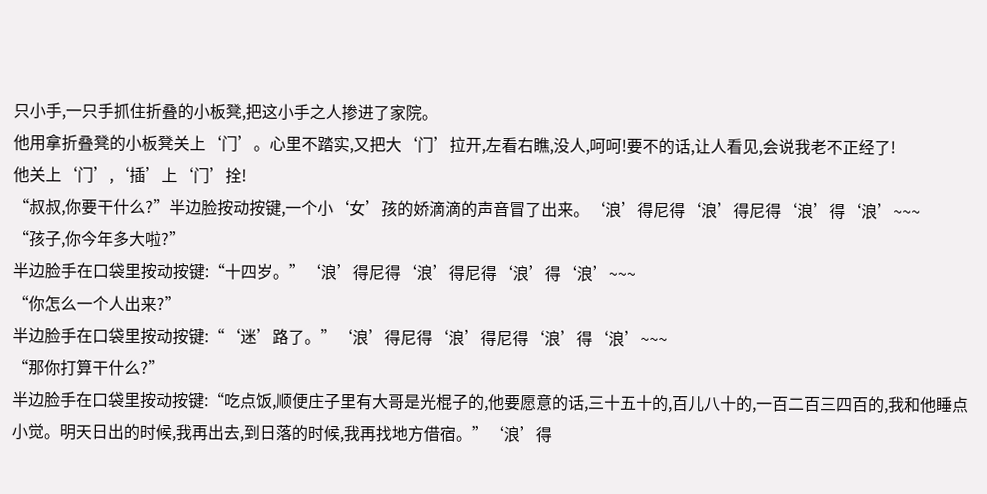只小手,一只手抓住折叠的小板凳,把这小手之人掺进了家院。
他用拿折叠凳的小板凳关上‘门’。心里不踏实,又把大‘门’拉开,左看右瞧,没人,呵呵!要不的话,让人看见,会说我老不正经了!
他关上‘门’,‘插’上‘门’拴!
“叔叔,你要干什么?”半边脸按动按键,一个小‘女’孩的娇滴滴的声音冒了出来。‘浪’得尼得‘浪’得尼得‘浪’得‘浪’~~~
“孩子,你今年多大啦?”
半边脸手在口袋里按动按键:“十四岁。”‘浪’得尼得‘浪’得尼得‘浪’得‘浪’~~~
“你怎么一个人出来?”
半边脸手在口袋里按动按键:“‘迷’路了。”‘浪’得尼得‘浪’得尼得‘浪’得‘浪’~~~
“那你打算干什么?”
半边脸手在口袋里按动按键:“吃点饭,顺便庄子里有大哥是光棍子的,他要愿意的话,三十五十的,百儿八十的,一百二百三四百的,我和他睡点小觉。明天日出的时候,我再出去,到日落的时候,我再找地方借宿。”‘浪’得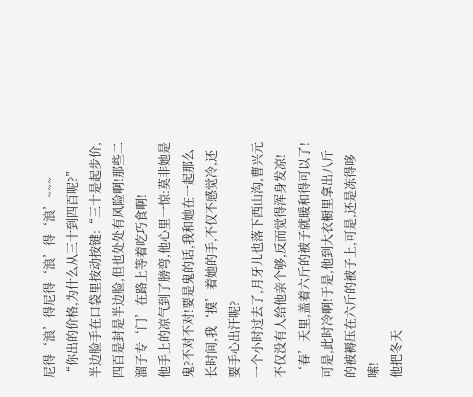尼得‘浪’得尼得‘浪’得‘浪’~~~
“你出的价格,为什么从三十到四百呢?”
半边脸手在口袋里按动按键:“三十是起步价,四百是封是半边脸,但也处处有风险啊!那些二溜子专‘门’在路上等着吃巧食啊!
他手上的凉气到了膀弯,他心里一惊:莫非她是鬼?不对不对!要是鬼的话,我和她在一起那么长时间,我‘摸’着她的手,不仅不感觉冷,还要手心出汗呢?
一个小时过去了,月牙儿也落下西山沟,曹兴元不仅没有人给他亲个够,反而觉得浑身发凉!
‘春’天里,盖着六斤的被子就暖和得可以了!可是,此时冷啊!于是,他到大衣橱里拿出八斤的被褥压在六斤的被子上,可是,还是冻得哆嗦!
他把冬天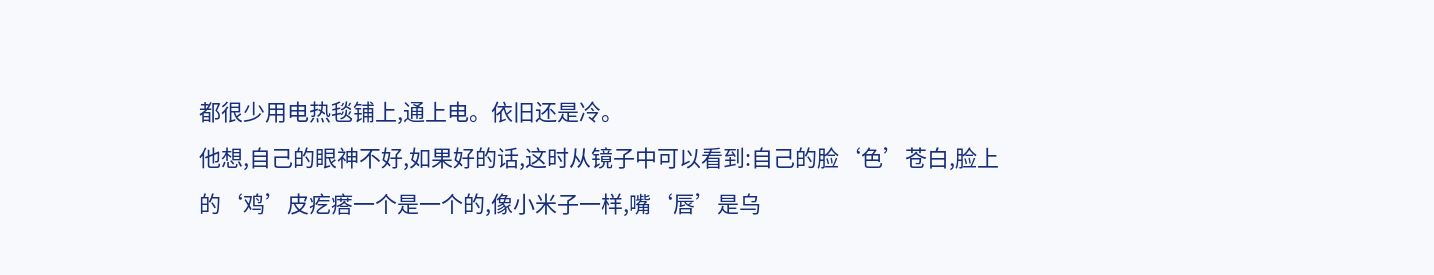都很少用电热毯铺上,通上电。依旧还是冷。
他想,自己的眼神不好,如果好的话,这时从镜子中可以看到:自己的脸‘色’苍白,脸上的‘鸡’皮疙瘩一个是一个的,像小米子一样,嘴‘唇’是乌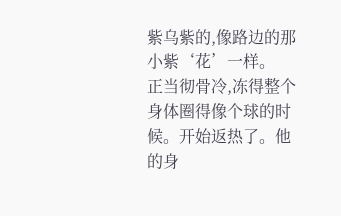紫乌紫的,像路边的那小紫‘花’一样。
正当彻骨冷,冻得整个身体圈得像个球的时候。开始返热了。他的身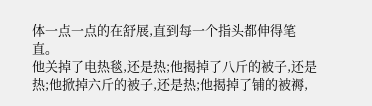体一点一点的在舒展,直到每一个指头都伸得笔直。
他关掉了电热毯,还是热;他揭掉了八斤的被子,还是热;他掀掉六斤的被子,还是热;他揭掉了铺的被褥,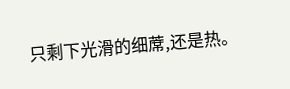只剩下光滑的细蓆,还是热。